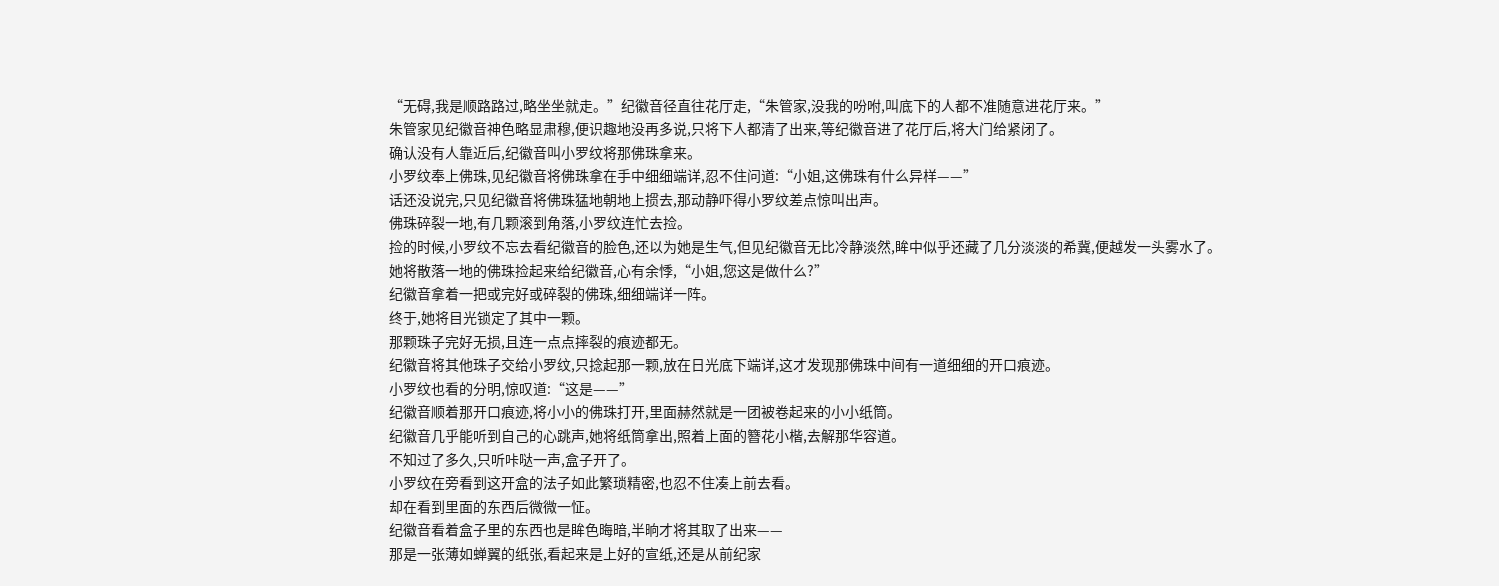“无碍,我是顺路路过,略坐坐就走。”纪徽音径直往花厅走,“朱管家,没我的吩咐,叫底下的人都不准随意进花厅来。”
朱管家见纪徽音神色略显肃穆,便识趣地没再多说,只将下人都清了出来,等纪徽音进了花厅后,将大门给紧闭了。
确认没有人靠近后,纪徽音叫小罗纹将那佛珠拿来。
小罗纹奉上佛珠,见纪徽音将佛珠拿在手中细细端详,忍不住问道:“小姐,这佛珠有什么异样——”
话还没说完,只见纪徽音将佛珠猛地朝地上掼去,那动静吓得小罗纹差点惊叫出声。
佛珠碎裂一地,有几颗滚到角落,小罗纹连忙去捡。
捡的时候,小罗纹不忘去看纪徽音的脸色,还以为她是生气,但见纪徽音无比冷静淡然,眸中似乎还藏了几分淡淡的希冀,便越发一头雾水了。
她将散落一地的佛珠捡起来给纪徽音,心有余悸,“小姐,您这是做什么?”
纪徽音拿着一把或完好或碎裂的佛珠,细细端详一阵。
终于,她将目光锁定了其中一颗。
那颗珠子完好无损,且连一点点摔裂的痕迹都无。
纪徽音将其他珠子交给小罗纹,只捻起那一颗,放在日光底下端详,这才发现那佛珠中间有一道细细的开口痕迹。
小罗纹也看的分明,惊叹道:“这是——”
纪徽音顺着那开口痕迹,将小小的佛珠打开,里面赫然就是一团被卷起来的小小纸筒。
纪徽音几乎能听到自己的心跳声,她将纸筒拿出,照着上面的簪花小楷,去解那华容道。
不知过了多久,只听咔哒一声,盒子开了。
小罗纹在旁看到这开盒的法子如此繁琐精密,也忍不住凑上前去看。
却在看到里面的东西后微微一怔。
纪徽音看着盒子里的东西也是眸色晦暗,半晌才将其取了出来——
那是一张薄如蝉翼的纸张,看起来是上好的宣纸,还是从前纪家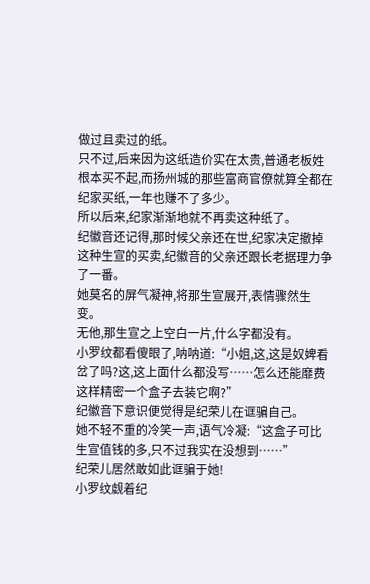做过且卖过的纸。
只不过,后来因为这纸造价实在太贵,普通老板姓根本买不起,而扬州城的那些富商官僚就算全都在纪家买纸,一年也赚不了多少。
所以后来,纪家渐渐地就不再卖这种纸了。
纪徽音还记得,那时候父亲还在世,纪家决定撤掉这种生宣的买卖,纪徽音的父亲还跟长老据理力争了一番。
她莫名的屏气凝神,将那生宣展开,表情骤然生变。
无他,那生宣之上空白一片,什么字都没有。
小罗纹都看傻眼了,呐呐道:“小姐,这,这是奴婢看岔了吗?这,这上面什么都没写……怎么还能靡费这样精密一个盒子去装它啊?”
纪徽音下意识便觉得是纪荣儿在诓骗自己。
她不轻不重的冷笑一声,语气冷凝:“这盒子可比生宣值钱的多,只不过我实在没想到……”
纪荣儿居然敢如此诓骗于她!
小罗纹觑着纪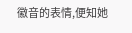徽音的表情,便知她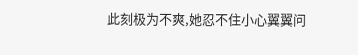此刻极为不爽,她忍不住小心翼翼问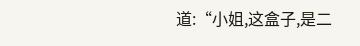道:“小姐,这盒子,是二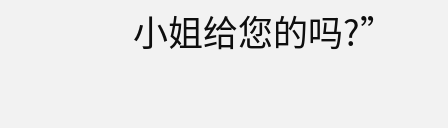小姐给您的吗?”